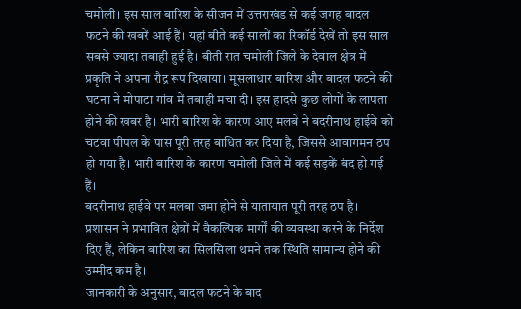चमोली। इस साल बारिश के सीजन में उत्तराखंड से कई जगह बादल फटने की खबरें आई हैं। यहां बीते कई सालों का रिकॉर्ड देखें तो इस साल सबसे ज्यादा तबाही हुई है। बीती रात चमोली जिले के देवाल क्षेत्र में प्रकृति ने अपना रौद्र रूप दिखाया। मूसलाधार बारिश और बादल फटने की घटना ने मोपाटा गांव में तबाही मचा दी। इस हादसे कुछ लोगों के लापता होने की खबर है। भारी बारिश के कारण आए मलबे ने बदरीनाथ हाईवे को चटवा पीपल के पास पूरी तरह बाधित कर दिया है, जिससे आवागमन ठप हो गया है। भारी बारिश के कारण चमोली जिले में कई सड़कें बंद हो गई हैं।
बदरीनाथ हाईवे पर मलबा जमा होने से यातायात पूरी तरह ठप है। प्रशासन ने प्रभावित क्षेत्रों में वैकल्पिक मार्गों की व्यवस्था करने के निर्देश दिए हैं, लेकिन बारिश का सिलसिला थमने तक स्थिति सामान्य होने की उम्मीद कम है।
जानकारी के अनुसार, बादल फटने के बाद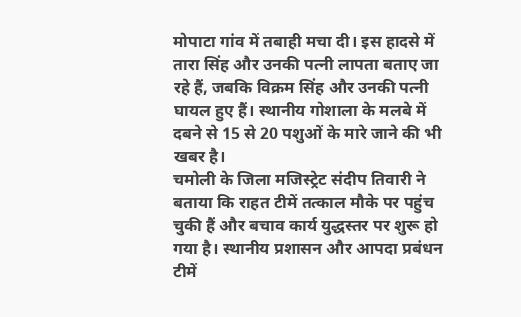मोपाटा गांव में तबाही मचा दी। इस हादसे में तारा सिंह और उनकी पत्नी लापता बताए जा रहे हैं, जबकि विक्रम सिंह और उनकी पत्नी घायल हुए हैं। स्थानीय गोशाला के मलबे में दबने से 15 से 20 पशुओं के मारे जाने की भी खबर है।
चमोली के जिला मजिस्ट्रेट संदीप तिवारी ने बताया कि राहत टीमें तत्काल मौके पर पहुंच चुकी हैं और बचाव कार्य युद्धस्तर पर शुरू हो गया है। स्थानीय प्रशासन और आपदा प्रबंधन टीमें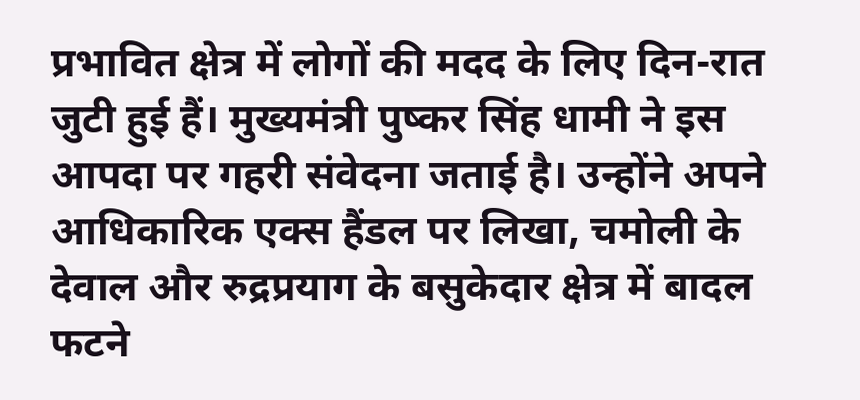प्रभावित क्षेत्र में लोगों की मदद के लिए दिन-रात जुटी हुई हैं। मुख्यमंत्री पुष्कर सिंह धामी ने इस आपदा पर गहरी संवेदना जताई है। उन्होंने अपने आधिकारिक एक्स हैंडल पर लिखा, चमोली के देवाल और रुद्रप्रयाग के बसुकेदार क्षेत्र में बादल फटने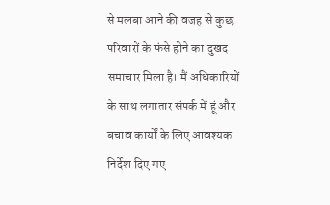से मलबा आने की वजह से कुछ परिवारों के फंसे होने का दुखद समाचार मिला है। मैं अधिकारियों के साथ लगातार संपर्क में हूं और बचाव कार्यों के लिए आवश्यक निर्देश दिए गए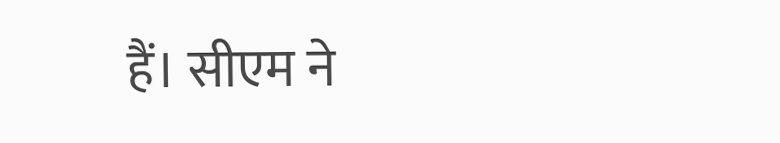हैं। सीएम ने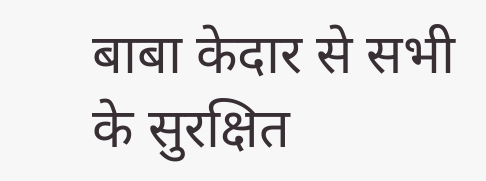बाबा केदार से सभी के सुरक्षित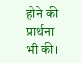होने की प्रार्थना भी की।